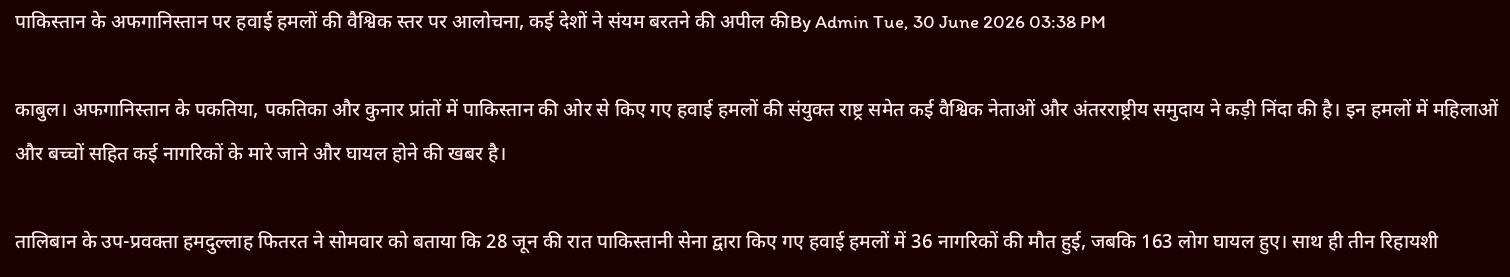पाकिस्तान के अफगानिस्तान पर हवाई हमलों की वैश्विक स्तर पर आलोचना, कई देशों ने संयम बरतने की अपील कीBy Admin Tue, 30 June 2026 03:38 PM

काबुल। अफगानिस्तान के पकतिया, पकतिका और कुनार प्रांतों में पाकिस्तान की ओर से किए गए हवाई हमलों की संयुक्त राष्ट्र समेत कई वैश्विक नेताओं और अंतरराष्ट्रीय समुदाय ने कड़ी निंदा की है। इन हमलों में महिलाओं और बच्चों सहित कई नागरिकों के मारे जाने और घायल होने की खबर है।

तालिबान के उप-प्रवक्ता हमदुल्लाह फितरत ने सोमवार को बताया कि 28 जून की रात पाकिस्तानी सेना द्वारा किए गए हवाई हमलों में 36 नागरिकों की मौत हुई, जबकि 163 लोग घायल हुए। साथ ही तीन रिहायशी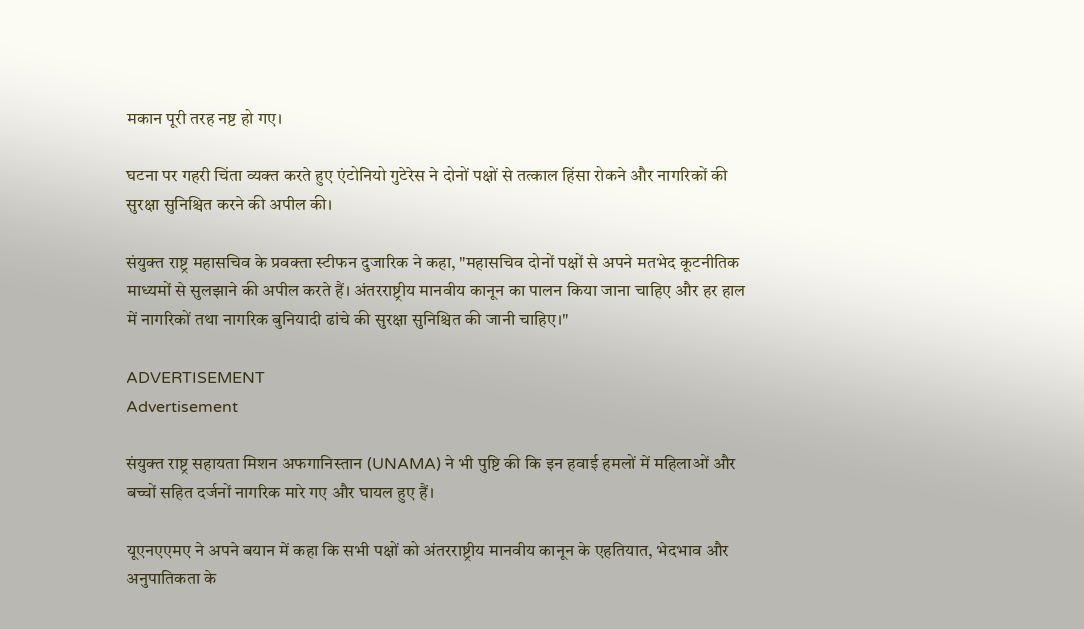मकान पूरी तरह नष्ट हो गए।

घटना पर गहरी चिंता व्यक्त करते हुए एंटोनियो गुटेरेस ने दोनों पक्षों से तत्काल हिंसा रोकने और नागरिकों की सुरक्षा सुनिश्चित करने की अपील की।

संयुक्त राष्ट्र महासचिव के प्रवक्ता स्टीफन दुजारिक ने कहा, "महासचिव दोनों पक्षों से अपने मतभेद कूटनीतिक माध्यमों से सुलझाने की अपील करते हैं। अंतरराष्ट्रीय मानवीय कानून का पालन किया जाना चाहिए और हर हाल में नागरिकों तथा नागरिक बुनियादी ढांचे की सुरक्षा सुनिश्चित की जानी चाहिए।"

ADVERTISEMENT
Advertisement

संयुक्त राष्ट्र सहायता मिशन अफगानिस्तान (UNAMA) ने भी पुष्टि की कि इन हवाई हमलों में महिलाओं और बच्चों सहित दर्जनों नागरिक मारे गए और घायल हुए हैं।

यूएनएएमए ने अपने बयान में कहा कि सभी पक्षों को अंतरराष्ट्रीय मानवीय कानून के एहतियात, भेदभाव और अनुपातिकता के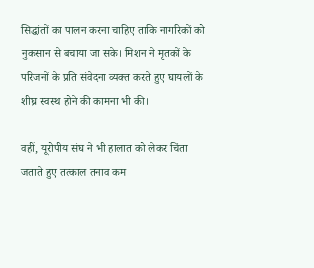सिद्धांतों का पालन करना चाहिए ताकि नागरिकों को नुकसान से बचाया जा सके। मिशन ने मृतकों के परिजनों के प्रति संवेदना व्यक्त करते हुए घायलों के शीघ्र स्वस्थ होने की कामना भी की।

वहीं, यूरोपीय संघ ने भी हालात को लेकर चिंता जताते हुए तत्काल तनाव कम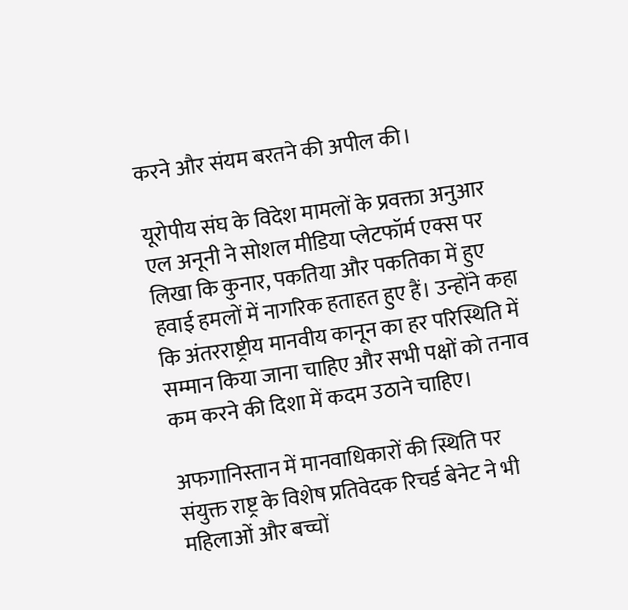करने और संयम बरतने की अपील की।

यूरोपीय संघ के विदेश मामलों के प्रवक्ता अनुआर एल अनूनी ने सोशल मीडिया प्लेटफॉर्म एक्स पर लिखा कि कुनार, पकतिया और पकतिका में हुए हवाई हमलों में नागरिक हताहत हुए हैं। उन्होंने कहा कि अंतरराष्ट्रीय मानवीय कानून का हर परिस्थिति में सम्मान किया जाना चाहिए और सभी पक्षों को तनाव कम करने की दिशा में कदम उठाने चाहिए।

अफगानिस्तान में मानवाधिकारों की स्थिति पर संयुक्त राष्ट्र के विशेष प्रतिवेदक रिचर्ड बेनेट ने भी महिलाओं और बच्चों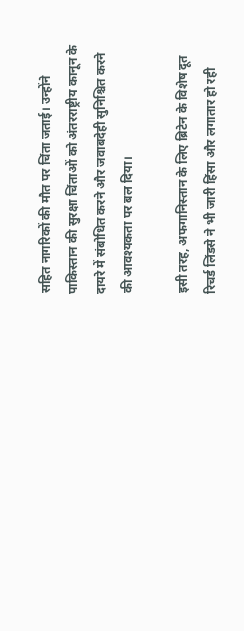सहित नागरिकों की मौत पर चिंता जताई। उन्होंने पाकिस्तान की सुरक्षा चिंताओं को अंतरराष्ट्रीय कानून के दायरे में संबोधित करने और जवाबदेही सुनिश्चित करने की आवश्यकता पर बल दिया।

इसी तरह, अफगानिस्तान के लिए ब्रिटेन के विशेष दूत रिचर्ड लिंडसे ने भी जारी हिंसा और लगातार हो रही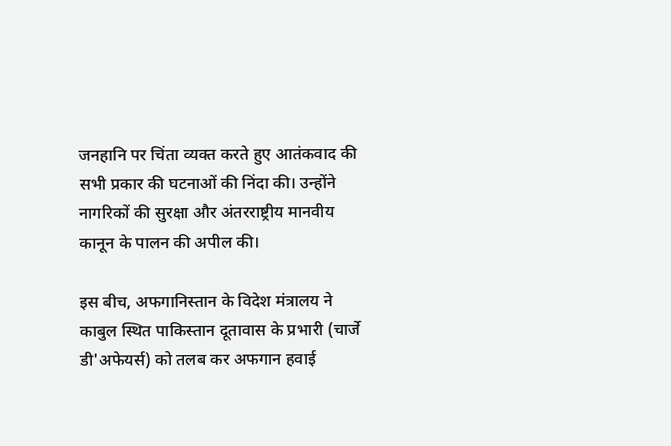जनहानि पर चिंता व्यक्त करते हुए आतंकवाद की सभी प्रकार की घटनाओं की निंदा की। उन्होंने नागरिकों की सुरक्षा और अंतरराष्ट्रीय मानवीय कानून के पालन की अपील की।

इस बीच, अफगानिस्तान के विदेश मंत्रालय ने काबुल स्थित पाकिस्तान दूतावास के प्रभारी (चार्जे डी'अफेयर्स) को तलब कर अफगान हवाई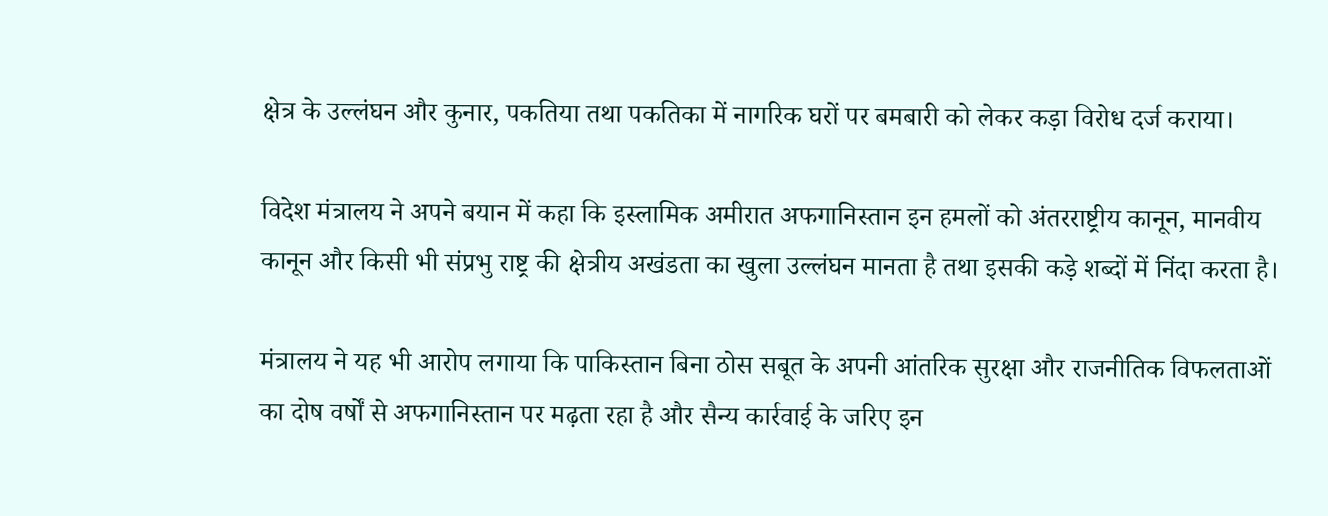क्षेत्र के उल्लंघन और कुनार, पकतिया तथा पकतिका में नागरिक घरों पर बमबारी को लेकर कड़ा विरोध दर्ज कराया।

विदेश मंत्रालय ने अपने बयान में कहा कि इस्लामिक अमीरात अफगानिस्तान इन हमलों को अंतरराष्ट्रीय कानून, मानवीय कानून और किसी भी संप्रभु राष्ट्र की क्षेत्रीय अखंडता का खुला उल्लंघन मानता है तथा इसकी कड़े शब्दों में निंदा करता है।

मंत्रालय ने यह भी आरोप लगाया कि पाकिस्तान बिना ठोस सबूत के अपनी आंतरिक सुरक्षा और राजनीतिक विफलताओं का दोष वर्षों से अफगानिस्तान पर मढ़ता रहा है और सैन्य कार्रवाई के जरिए इन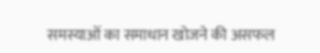समस्याओं का समाधान खोजने की असफल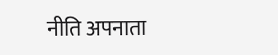नीति अपनाता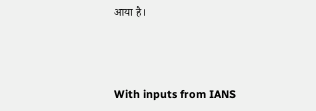आया है।



With inputs from IANS